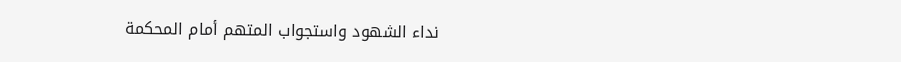نداء الشهود واستجواب المتهم أمام المحكمة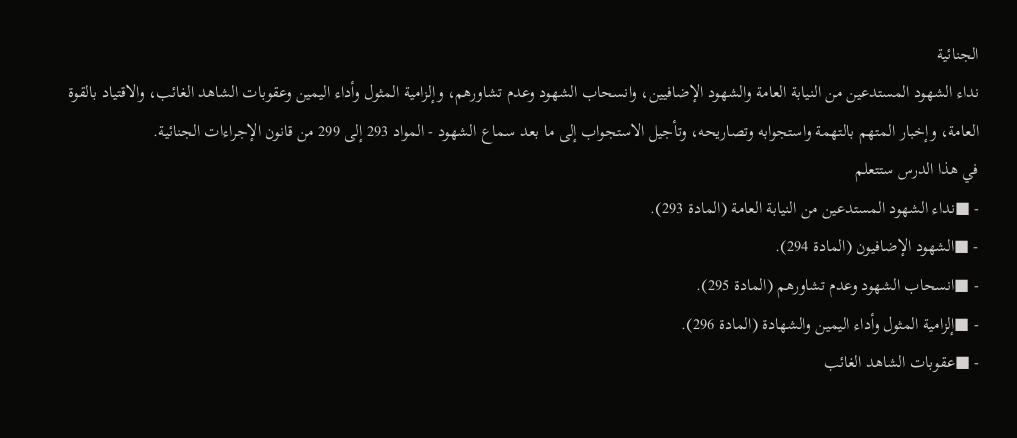الجنائية
نداء الشهود المستدعين من النيابة العامة والشهود الإضافيين، وانسحاب الشهود وعدم تشاورهم، وإلزامية المثول وأداء اليمين وعقوبات الشاهد الغائب، والاقتياد بالقوة العامة، وإخبار المتهم بالتهمة واستجوابه وتصاريحه، وتأجيل الاستجواب إلى ما بعد سماع الشهود - المواد 293 إلى 299 من قانون الإجراءات الجنائية.
في هذا الدرس ستتعلم
- ■نداء الشهود المستدعين من النيابة العامة (المادة 293).
- ■الشهود الإضافيون (المادة 294).
- ■انسحاب الشهود وعدم تشاورهم (المادة 295).
- ■إلزامية المثول وأداء اليمين والشهادة (المادة 296).
- ■عقوبات الشاهد الغائب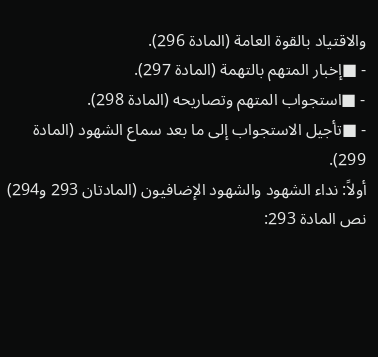والاقتياد بالقوة العامة (المادة 296).
- ■إخبار المتهم بالتهمة (المادة 297).
- ■استجواب المتهم وتصاريحه (المادة 298).
- ■تأجيل الاستجواب إلى ما بعد سماع الشهود (المادة 299).
أولاً: نداء الشهود والشهود الإضافيون (المادتان 293 و294)
نص المادة 293: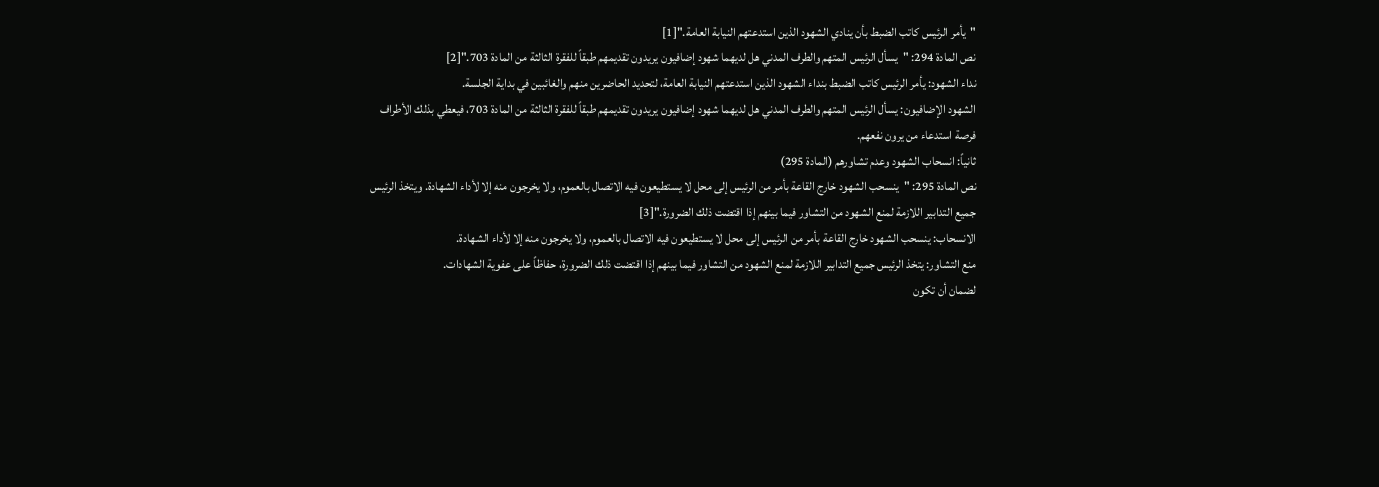"يأمر الرئيس كاتب الضبط بأن ينادي الشهود الذين استدعتهم النيابة العامة."[1]
نص المادة 294: "يسأل الرئيس المتهم والطرف المدني هل لديهما شهود إضافيون يريدون تقديمهم طبقاً للفقرة الثالثة من المادة 703."[2]
نداء الشهود: يأمر الرئيس كاتب الضبط بنداء الشهود الذين استدعتهم النيابة العامة، لتحديد الحاضرين منهم والغائبين في بداية الجلسة.
الشهود الإضافيون: يسأل الرئيس المتهم والطرف المدني هل لديهما شهود إضافيون يريدون تقديمهم طبقاً للفقرة الثالثة من المادة 703، فيعطي بذلك الأطراف فرصة استدعاء من يرون نفعهم.
ثانياً: انسحاب الشهود وعدم تشاورهم (المادة 295)
نص المادة 295: "ينسحب الشهود خارج القاعة بأمر من الرئيس إلى محل لا يستطيعون فيه الاتصال بالعموم، ولا يخرجون منه إلا لأداء الشهادة. ويتخذ الرئيس جميع التدابير اللازمة لمنع الشهود من التشاور فيما بينهم إذا اقتضت ذلك الضرورة."[3]
الانسحاب: ينسحب الشهود خارج القاعة بأمر من الرئيس إلى محل لا يستطيعون فيه الاتصال بالعموم، ولا يخرجون منه إلا لأداء الشهادة.
منع التشاور: يتخذ الرئيس جميع التدابير اللازمة لمنع الشهود من التشاور فيما بينهم إذا اقتضت ذلك الضرورة، حفاظاً على عفوية الشهادات.
لضمان أن تكون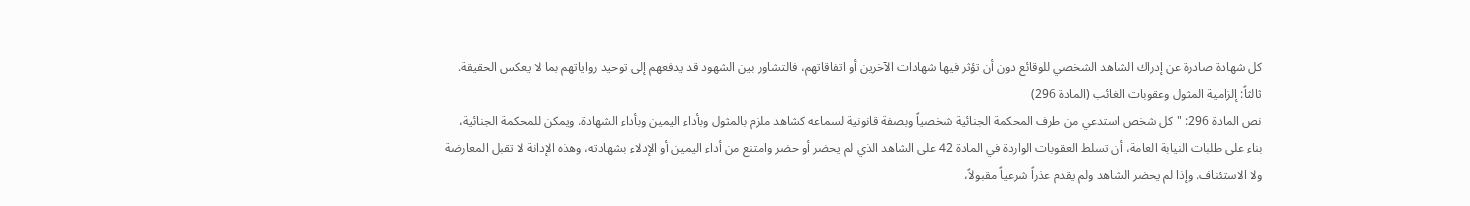كل شهادة صادرة عن إدراك الشاهد الشخصي للوقائع دون أن تؤثر فيها شهادات الآخرين أو اتفاقاتهم، فالتشاور بين الشهود قد يدفعهم إلى توحيد رواياتهم بما لا يعكس الحقيقة.
ثالثاً: إلزامية المثول وعقوبات الغائب (المادة 296)
نص المادة 296: "كل شخص استدعي من طرف المحكمة الجنائية شخصياً وبصفة قانونية لسماعه كشاهد ملزم بالمثول وبأداء اليمين وبأداء الشهادة. ويمكن للمحكمة الجنائية، بناء على طلبات النيابة العامة، أن تسلط العقوبات الواردة في المادة 42 على الشاهد الذي لم يحضر أو حضر وامتنع من أداء اليمين أو الإدلاء بشهادته، وهذه الإدانة لا تقبل المعارضة ولا الاستئناف. وإذا لم يحضر الشاهد ولم يقدم عذراً شرعياً مقبولاً،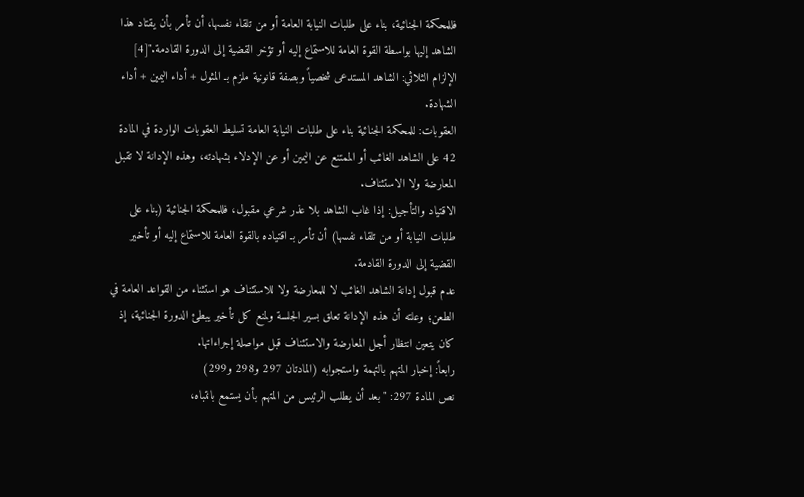فللمحكمة الجنائية، بناء على طلبات النيابة العامة أو من تلقاء نفسها، أن تأمر بأن يقتاد هذا الشاهد إليها بواسطة القوة العامة للاستماع إليه أو تؤخر القضية إلى الدورة القادمة."[4]
الإلزام الثلاثي: الشاهد المستدعى شخصياً وبصفة قانونية ملزم بـ المثول + أداء اليمين + أداء الشهادة.
العقوبات: للمحكمة الجنائية بناء على طلبات النيابة العامة تسليط العقوبات الواردة في المادة 42 على الشاهد الغائب أو الممتنع عن اليمين أو عن الإدلاء بشهادته، وهذه الإدانة لا تقبل المعارضة ولا الاستئناف.
الاقتياد والتأجيل: إذا غاب الشاهد بلا عذر شرعي مقبول، فللمحكمة الجنائية (بناء على طلبات النيابة أو من تلقاء نفسها) أن تأمر بـ اقتياده بالقوة العامة للاستماع إليه أو تأخير القضية إلى الدورة القادمة.
عدم قبول إدانة الشاهد الغائب لا للمعارضة ولا للاستئناف هو استثناء من القواعد العامة في الطعن؛ وعلته أن هذه الإدانة تعلق بسير الجلسة ولمنع كل تأخير يبطئ الدورة الجنائية، إذ كان يتعين انتظار أجل المعارضة والاستئناف قبل مواصلة إجراءاتها.
رابعاً: إخبار المتهم بالتهمة واستجوابه (المادتان 297 و298 و299)
نص المادة 297: "بعد أن يطلب الرئيس من المتهم بأن يستمع بانتباه،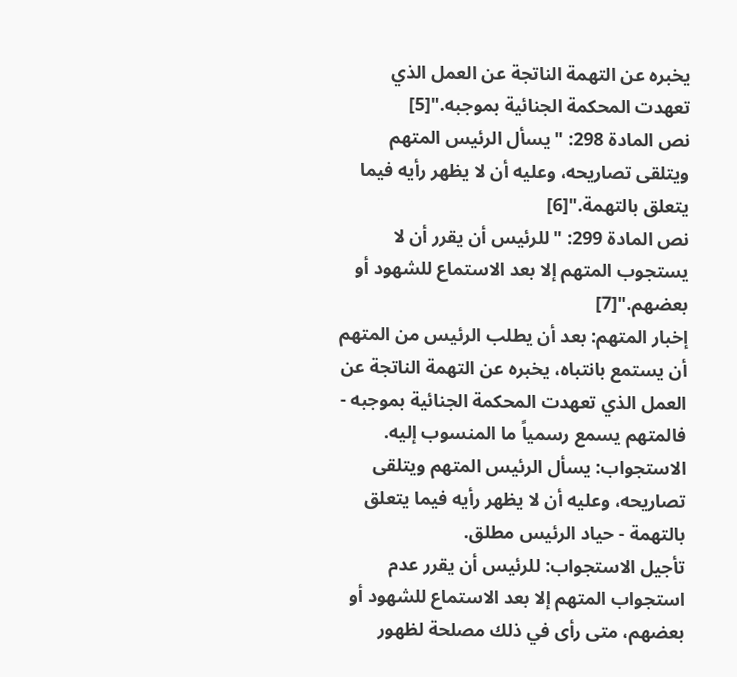يخبره عن التهمة الناتجة عن العمل الذي تعهدت المحكمة الجنائية بموجبه."[5]
نص المادة 298: "يسأل الرئيس المتهم ويتلقى تصاريحه، وعليه أن لا يظهر رأيه فيما يتعلق بالتهمة."[6]
نص المادة 299: "للرئيس أن يقرر أن لا يستجوب المتهم إلا بعد الاستماع للشهود أو بعضهم."[7]
إخبار المتهم: بعد أن يطلب الرئيس من المتهم أن يستمع بانتباه، يخبره عن التهمة الناتجة عن العمل الذي تعهدت المحكمة الجنائية بموجبه - فالمتهم يسمع رسمياً ما المنسوب إليه.
الاستجواب: يسأل الرئيس المتهم ويتلقى تصاريحه، وعليه أن لا يظهر رأيه فيما يتعلق بالتهمة - حياد الرئيس مطلق.
تأجيل الاستجواب: للرئيس أن يقرر عدم استجواب المتهم إلا بعد الاستماع للشهود أو بعضهم، متى رأى في ذلك مصلحة لظهور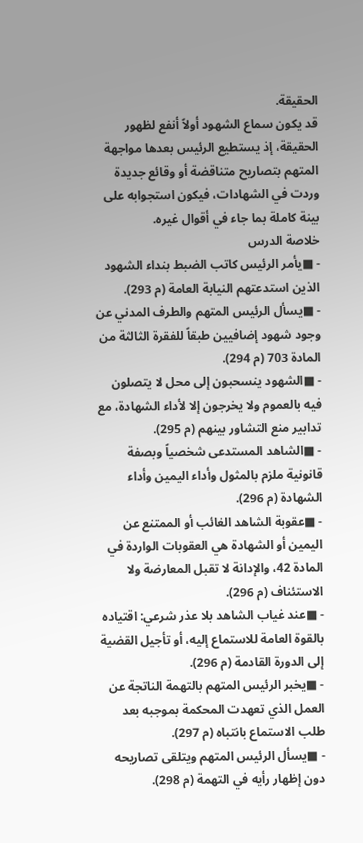الحقيقة.
قد يكون سماع الشهود أولاً أنفع لظهور الحقيقة، إذ يستطيع الرئيس بعدها مواجهة المتهم بتصاريح متناقضة أو وقائع جديدة وردت في الشهادات، فيكون استجوابه على بينة كاملة بما جاء في أقوال غيره.
خلاصة الدرس
- ■يأمر الرئيس كاتب الضبط بنداء الشهود الذين استدعتهم النيابة العامة (م 293).
- ■يسأل الرئيس المتهم والطرف المدني عن وجود شهود إضافيين طبقاً للفقرة الثالثة من المادة 703 (م 294).
- ■الشهود ينسحبون إلى محل لا يتصلون فيه بالعموم ولا يخرجون إلا لأداء الشهادة، مع تدابير منع التشاور بينهم (م 295).
- ■الشاهد المستدعى شخصياً وبصفة قانونية ملزم بالمثول وأداء اليمين وأداء الشهادة (م 296).
- ■عقوبة الشاهد الغائب أو الممتنع عن اليمين أو الشهادة هي العقوبات الواردة في المادة 42، والإدانة لا تقبل المعارضة ولا الاستئناف (م 296).
- ■عند غياب الشاهد بلا عذر شرعي: اقتياده بالقوة العامة للاستماع إليه، أو تأجيل القضية إلى الدورة القادمة (م 296).
- ■يخبر الرئيس المتهم بالتهمة الناتجة عن العمل الذي تعهدت المحكمة بموجبه بعد طلب الاستماع بانتباه (م 297).
- ■يسأل الرئيس المتهم ويتلقى تصاريحه دون إظهار رأيه في التهمة (م 298).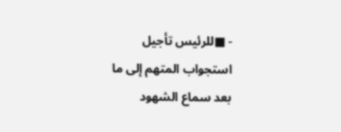- ■للرئيس تأجيل استجواب المتهم إلى ما بعد سماع الشهود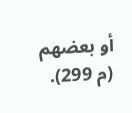أو بعضهم (م 299).